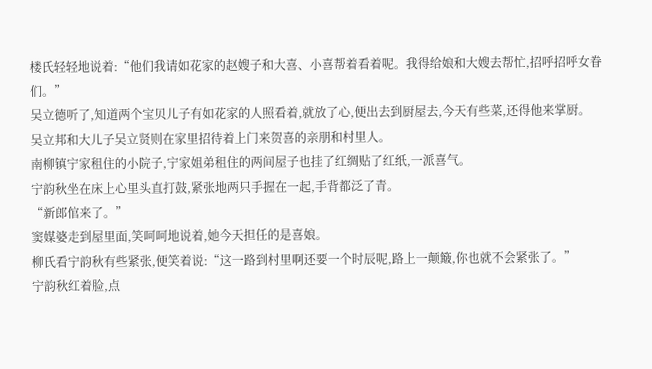楼氏轻轻地说着:“他们我请如花家的赵嫂子和大喜、小喜帮着看着呢。我得给娘和大嫂去帮忙,招呼招呼女眷们。”
吴立德听了,知道两个宝贝儿子有如花家的人照看着,就放了心,便出去到厨屋去,今天有些菜,还得他来掌厨。
吴立邦和大儿子吴立贤则在家里招待着上门来贺喜的亲朋和村里人。
南柳镇宁家租住的小院子,宁家姐弟租住的两间屋子也挂了红绸贴了红纸,一派喜气。
宁韵秋坐在床上心里头直打鼓,紧张地两只手握在一起,手背都泛了青。
“新郎倌来了。”
窦媒婆走到屋里面,笑呵呵地说着,她今天担任的是喜娘。
柳氏看宁韵秋有些紧张,便笑着说:“这一路到村里啊还要一个时辰呢,路上一颠簸,你也就不会紧张了。”
宁韵秋红着脸,点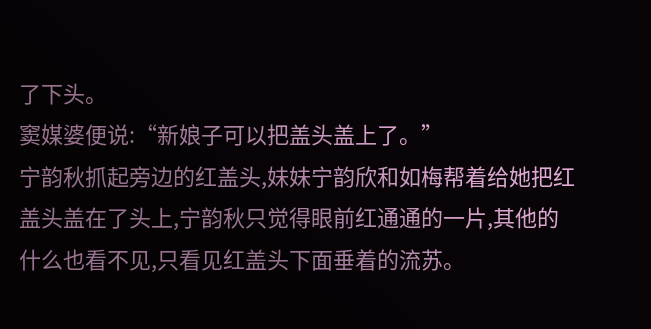了下头。
窦媒婆便说:“新娘子可以把盖头盖上了。”
宁韵秋抓起旁边的红盖头,妹妹宁韵欣和如梅帮着给她把红盖头盖在了头上,宁韵秋只觉得眼前红通通的一片,其他的什么也看不见,只看见红盖头下面垂着的流苏。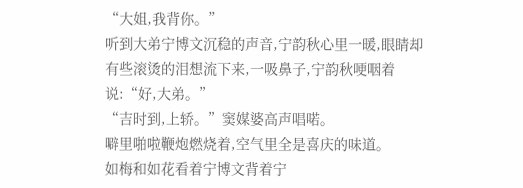“大姐,我背你。”
听到大弟宁博文沉稳的声音,宁韵秋心里一暖,眼睛却有些滚烫的泪想流下来,一吸鼻子,宁韵秋哽咽着说:“好,大弟。”
“吉时到,上轿。”窦媒婆高声唱喏。
噼里啪啦鞭炮燃烧着,空气里全是喜庆的味道。
如梅和如花看着宁博文背着宁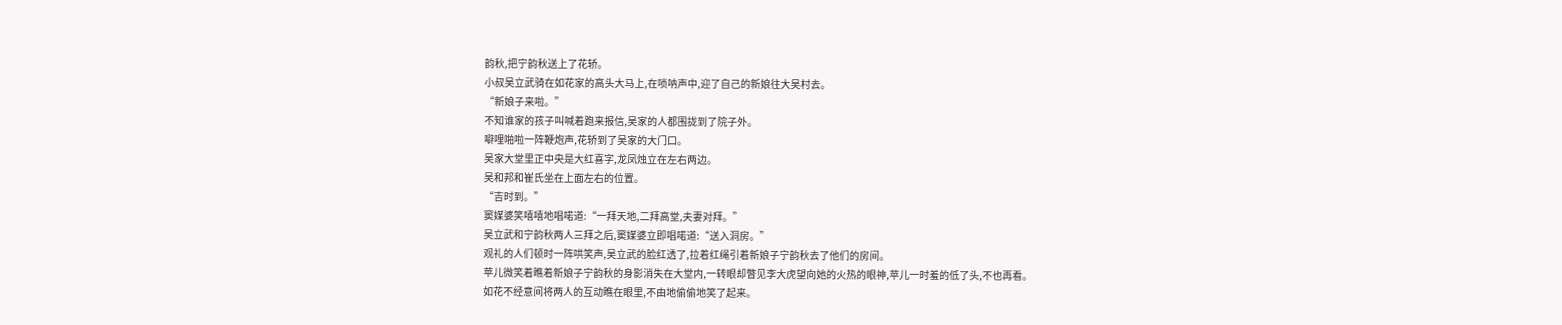韵秋,把宁韵秋送上了花轿。
小叔吴立武骑在如花家的高头大马上,在唢呐声中,迎了自己的新娘往大吴村去。
“新娘子来啦。”
不知谁家的孩子叫喊着跑来报信,吴家的人都围拢到了院子外。
噼哩啪啦一阵鞭炮声,花轿到了吴家的大门口。
吴家大堂里正中央是大红喜字,龙凤烛立在左右两边。
吴和邦和崔氏坐在上面左右的位置。
“吉时到。”
窦媒婆笑嘻嘻地唱喏道:“一拜天地,二拜高堂,夫妻对拜。”
吴立武和宁韵秋两人三拜之后,窦媒婆立即唱喏道:“送入洞房。”
观礼的人们顿时一阵哄笑声,吴立武的脸红透了,拉着红绳引着新娘子宁韵秋去了他们的房间。
苹儿微笑着瞧着新娘子宁韵秋的身影消失在大堂内,一转眼却瞥见李大虎望向她的火热的眼神,苹儿一时羞的低了头,不也再看。
如花不经意间将两人的互动瞧在眼里,不由地偷偷地笑了起来。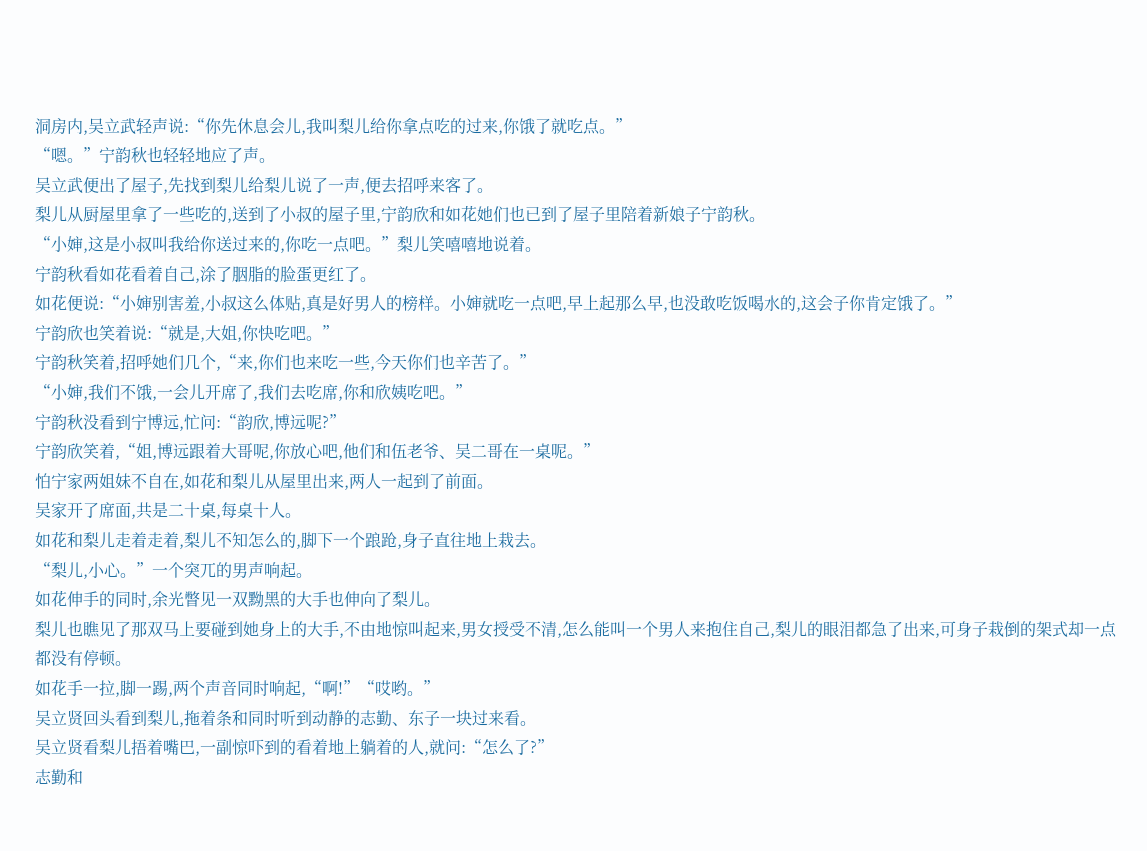洞房内,吴立武轻声说:“你先休息会儿,我叫梨儿给你拿点吃的过来,你饿了就吃点。”
“嗯。”宁韵秋也轻轻地应了声。
吴立武便出了屋子,先找到梨儿给梨儿说了一声,便去招呼来客了。
梨儿从厨屋里拿了一些吃的,送到了小叔的屋子里,宁韵欣和如花她们也已到了屋子里陪着新娘子宁韵秋。
“小婶,这是小叔叫我给你送过来的,你吃一点吧。”梨儿笑嘻嘻地说着。
宁韵秋看如花看着自己,涂了胭脂的脸蛋更红了。
如花便说:“小婶别害羞,小叔这么体贴,真是好男人的榜样。小婶就吃一点吧,早上起那么早,也没敢吃饭喝水的,这会子你肯定饿了。”
宁韵欣也笑着说:“就是,大姐,你快吃吧。”
宁韵秋笑着,招呼她们几个,“来,你们也来吃一些,今天你们也辛苦了。”
“小婶,我们不饿,一会儿开席了,我们去吃席,你和欣姨吃吧。”
宁韵秋没看到宁博远,忙问:“韵欣,博远呢?”
宁韵欣笑着,“姐,博远跟着大哥呢,你放心吧,他们和伍老爷、吴二哥在一桌呢。”
怕宁家两姐妹不自在,如花和梨儿从屋里出来,两人一起到了前面。
吴家开了席面,共是二十桌,每桌十人。
如花和梨儿走着走着,梨儿不知怎么的,脚下一个踉跄,身子直往地上栽去。
“梨儿,小心。”一个突兀的男声响起。
如花伸手的同时,余光瞥见一双黝黑的大手也伸向了梨儿。
梨儿也瞧见了那双马上要碰到她身上的大手,不由地惊叫起来,男女授受不清,怎么能叫一个男人来抱住自己,梨儿的眼泪都急了出来,可身子栽倒的架式却一点都没有停顿。
如花手一拉,脚一踢,两个声音同时响起,“啊!”“哎哟。”
吴立贤回头看到梨儿,拖着条和同时听到动静的志勤、东子一块过来看。
吴立贤看梨儿捂着嘴巴,一副惊吓到的看着地上躺着的人,就问:“怎么了?”
志勤和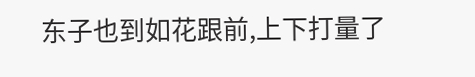东子也到如花跟前,上下打量了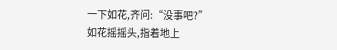一下如花,齐问:“没事吧?”
如花摇摇头,指着地上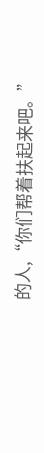的人,“你们帮着扶起来吧。”